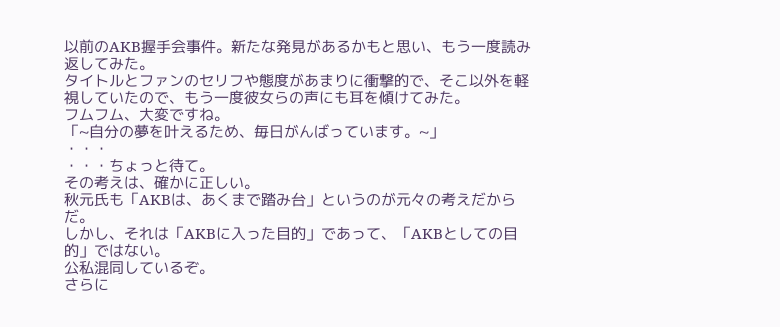以前のAKB握手会事件。新たな発見があるかもと思い、もう一度読み返してみた。
タイトルとファンのセリフや態度があまりに衝撃的で、そこ以外を軽視していたので、もう一度彼女らの声にも耳を傾けてみた。
フムフム、大変ですね。
「~自分の夢を叶えるため、毎日がんばっています。~」
・・・
・・・ちょっと待て。
その考えは、確かに正しい。
秋元氏も「AKBは、あくまで踏み台」というのが元々の考えだからだ。
しかし、それは「AKBに入った目的」であって、「AKBとしての目的」ではない。
公私混同しているぞ。
さらに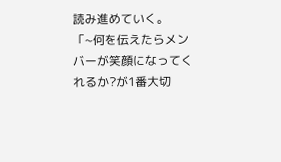読み進めていく。
「~何を伝えたらメンバーが笑顔になってくれるか?が1番大切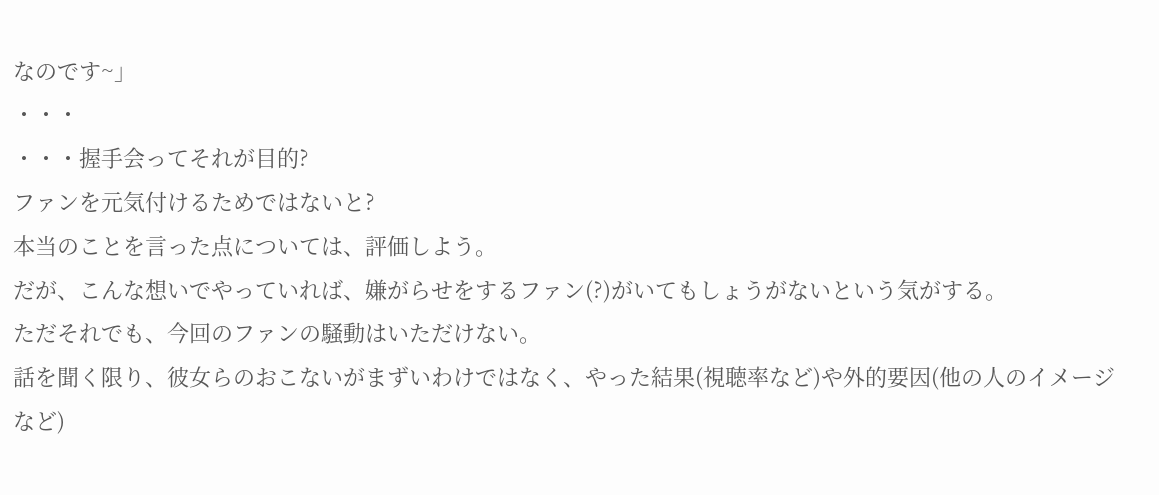なのです~」
・・・
・・・握手会ってそれが目的?
ファンを元気付けるためではないと?
本当のことを言った点については、評価しよう。
だが、こんな想いでやっていれば、嫌がらせをするファン(?)がいてもしょうがないという気がする。
ただそれでも、今回のファンの騒動はいただけない。
話を聞く限り、彼女らのおこないがまずいわけではなく、やった結果(視聴率など)や外的要因(他の人のイメージなど)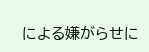による嫌がらせに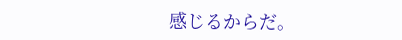感じるからだ。